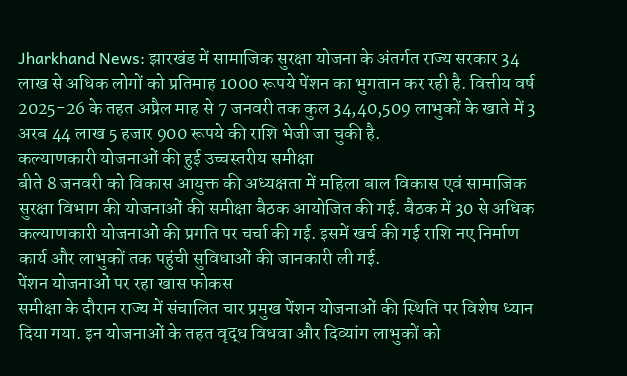Jharkhand News: झारखंड में सामाजिक सुरक्षा योजना के अंतर्गत राज्य सरकार 34 लाख से अधिक लोगों को प्रतिमाह 1000 रूपये पेंशन का भुगतान कर रही है. वित्तीय वर्ष 2025-26 के तहत अप्रैल माह से 7 जनवरी तक कुल 34,40,509 लाभुकों के खाते में 3 अरब 44 लाख 5 हजार 900 रूपये की राशि भेजी जा चुकी है.
कल्याणकारी योजनाओं की हुई उच्चस्तरीय समीक्षा
बीते 8 जनवरी को विकास आयुक्त की अध्यक्षता में महिला बाल विकास एवं सामाजिक सुरक्षा विभाग की योजनाओं की समीक्षा बैठक आयोजित की गई. बैठक में 30 से अधिक कल्याणकारी योजनाओं की प्रगति पर चर्चा की गई. इसमें खर्च की गई राशि नए निर्माण कार्य और लाभुकों तक पहुंची सुविधाओं की जानकारी ली गई.
पेंशन योजनाओं पर रहा खास फोकस
समीक्षा के दौरान राज्य में संचालित चार प्रमुख पेंशन योजनाओं की स्थिति पर विशेष ध्यान दिया गया. इन योजनाओं के तहत वृद्ध विधवा और दिव्यांग लाभुकों को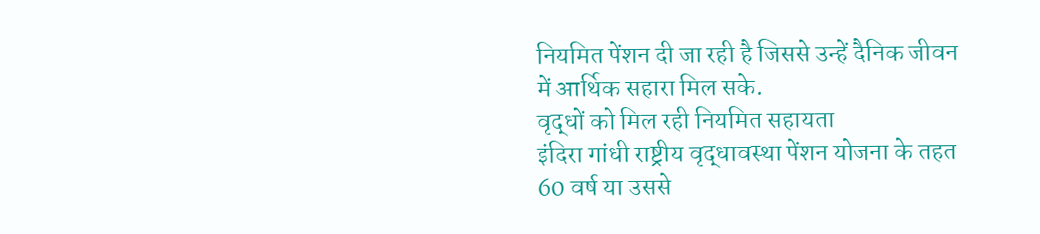नियमित पेंशन दी जा रही है जिससे उन्हें दैनिक जीवन में आर्थिक सहारा मिल सके.
वृद्धों को मिल रही नियमित सहायता
इंदिरा गांधी राष्ट्रीय वृद्धावस्था पेंशन योजना के तहत 60 वर्ष या उससे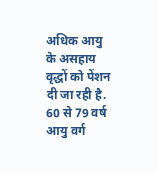अधिक आयु के असहाय वृद्धों को पेंशन दी जा रही है. 60 से 79 वर्ष आयु वर्ग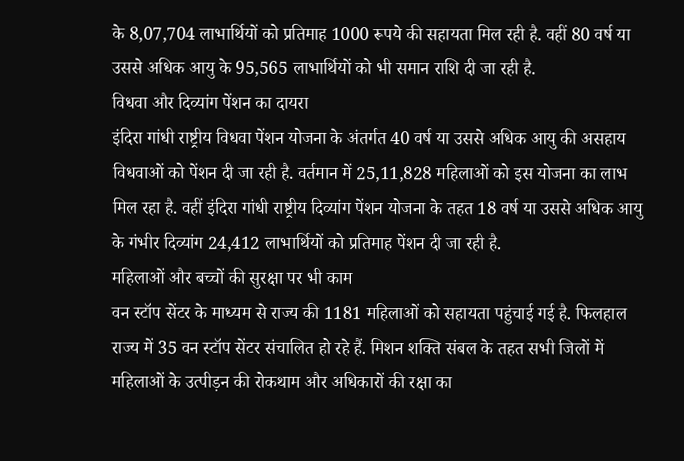के 8,07,704 लाभार्थियों को प्रतिमाह 1000 रूपये की सहायता मिल रही है. वहीं 80 वर्ष या उससे अधिक आयु के 95,565 लाभार्थियों को भी समान राशि दी जा रही है.
विधवा और दिव्यांग पेंशन का दायरा
इंदिरा गांधी राष्ट्रीय विधवा पेंशन योजना के अंतर्गत 40 वर्ष या उससे अधिक आयु की असहाय विधवाओं को पेंशन दी जा रही है. वर्तमान में 25,11,828 महिलाओं को इस योजना का लाभ मिल रहा है. वहीं इंदिरा गांधी राष्ट्रीय दिव्यांग पेंशन योजना के तहत 18 वर्ष या उससे अधिक आयु के गंभीर दिव्यांग 24,412 लाभार्थियों को प्रतिमाह पेंशन दी जा रही है.
महिलाओं और बच्चों की सुरक्षा पर भी काम
वन स्टॉप सेंटर के माध्यम से राज्य की 1181 महिलाओं को सहायता पहुंचाई गई है. फिलहाल राज्य में 35 वन स्टॉप सेंटर संचालित हो रहे हैं. मिशन शक्ति संबल के तहत सभी जिलों में महिलाओं के उत्पीड़न की रोकथाम और अधिकारों की रक्षा का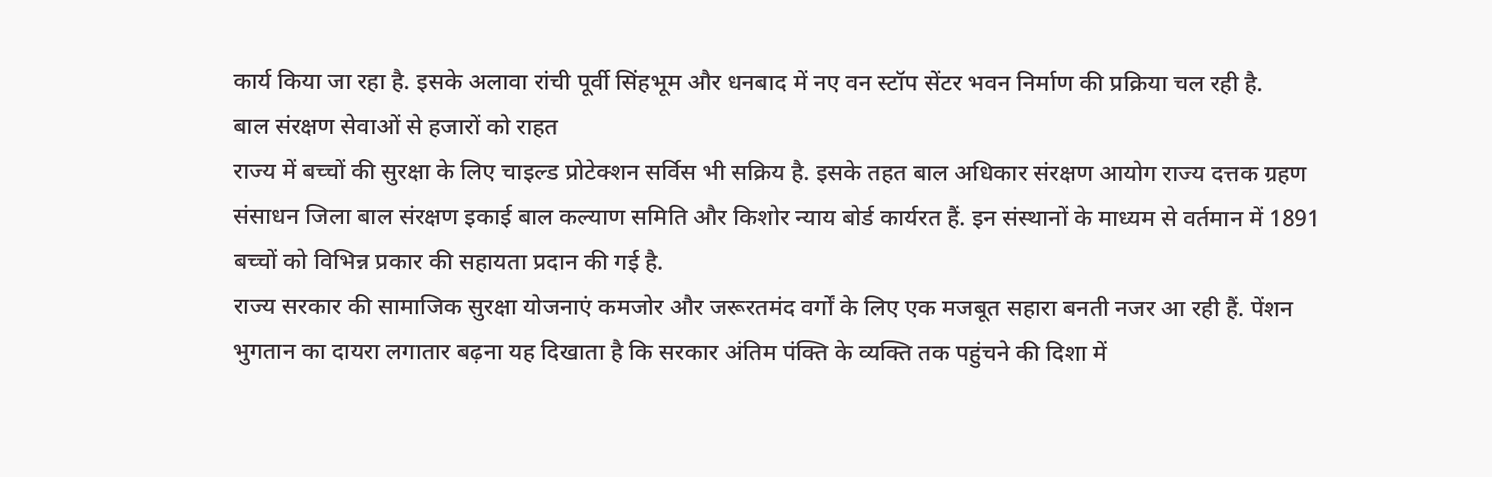कार्य किया जा रहा है. इसके अलावा रांची पूर्वी सिंहभूम और धनबाद में नए वन स्टॉप सेंटर भवन निर्माण की प्रक्रिया चल रही है.
बाल संरक्षण सेवाओं से हजारों को राहत
राज्य में बच्चों की सुरक्षा के लिए चाइल्ड प्रोटेक्शन सर्विस भी सक्रिय है. इसके तहत बाल अधिकार संरक्षण आयोग राज्य दत्तक ग्रहण संसाधन जिला बाल संरक्षण इकाई बाल कल्याण समिति और किशोर न्याय बोर्ड कार्यरत हैं. इन संस्थानों के माध्यम से वर्तमान में 1891 बच्चों को विभिन्न प्रकार की सहायता प्रदान की गई है.
राज्य सरकार की सामाजिक सुरक्षा योजनाएं कमजोर और जरूरतमंद वर्गों के लिए एक मजबूत सहारा बनती नजर आ रही हैं. पेंशन भुगतान का दायरा लगातार बढ़ना यह दिखाता है कि सरकार अंतिम पंक्ति के व्यक्ति तक पहुंचने की दिशा में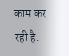काम कर रही है.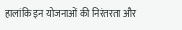हालांकि इन योजनाओं की निरंतरता और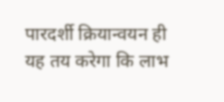पारदर्शी क्रियान्वयन ही यह तय करेगा कि लाभ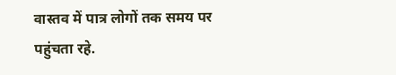वास्तव में पात्र लोगों तक समय पर पहुंचता रहे.